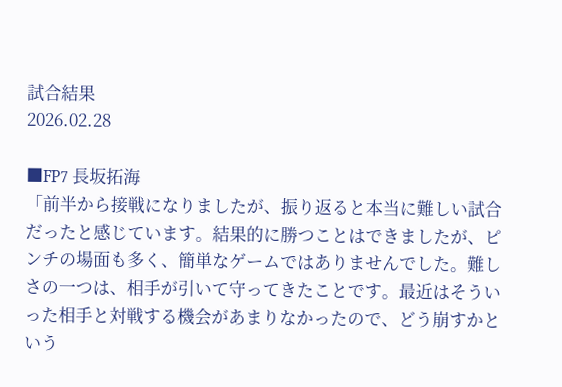試合結果
2026.02.28

■FP7 長坂拓海
「前半から接戦になりましたが、振り返ると本当に難しい試合だったと感じています。結果的に勝つことはできましたが、ピンチの場面も多く、簡単なゲームではありませんでした。難しさの一つは、相手が引いて守ってきたことです。最近はそういった相手と対戦する機会があまりなかったので、どう崩すかという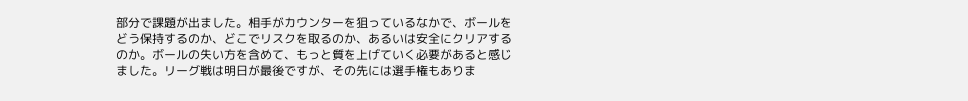部分で課題が出ました。相手がカウンターを狙っているなかで、ボールをどう保持するのか、どこでリスクを取るのか、あるいは安全にクリアするのか。ボールの失い方を含めて、もっと質を上げていく必要があると感じました。リーグ戦は明日が最後ですが、その先には選手権もありま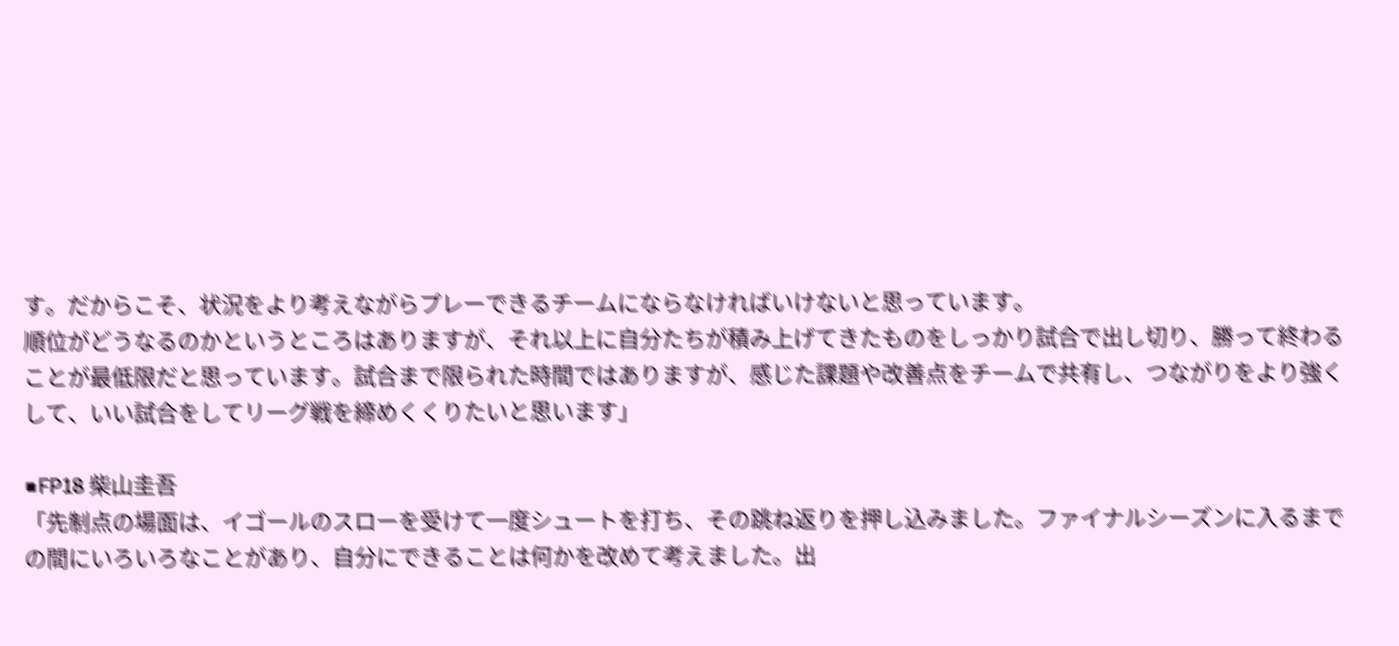す。だからこそ、状況をより考えながらプレーできるチームにならなければいけないと思っています。
順位がどうなるのかというところはありますが、それ以上に自分たちが積み上げてきたものをしっかり試合で出し切り、勝って終わることが最低限だと思っています。試合まで限られた時間ではありますが、感じた課題や改善点をチームで共有し、つながりをより強くして、いい試合をしてリーグ戦を締めくくりたいと思います」

■FP18 柴山圭吾
「先制点の場面は、イゴールのスローを受けて一度シュートを打ち、その跳ね返りを押し込みました。ファイナルシーズンに入るまでの間にいろいろなことがあり、自分にできることは何かを改めて考えました。出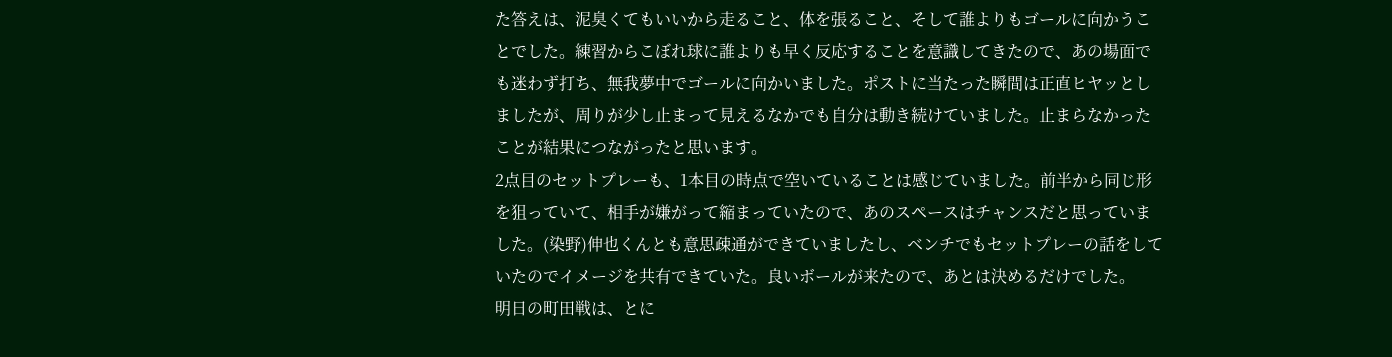た答えは、泥臭くてもいいから走ること、体を張ること、そして誰よりもゴールに向かうことでした。練習からこぼれ球に誰よりも早く反応することを意識してきたので、あの場面でも迷わず打ち、無我夢中でゴールに向かいました。ポストに当たった瞬間は正直ヒヤッとしましたが、周りが少し止まって見えるなかでも自分は動き続けていました。止まらなかったことが結果につながったと思います。
2点目のセットプレーも、1本目の時点で空いていることは感じていました。前半から同じ形を狙っていて、相手が嫌がって縮まっていたので、あのスペースはチャンスだと思っていました。(染野)伸也くんとも意思疎通ができていましたし、ベンチでもセットプレーの話をしていたのでイメージを共有できていた。良いボールが来たので、あとは決めるだけでした。
明日の町田戦は、とに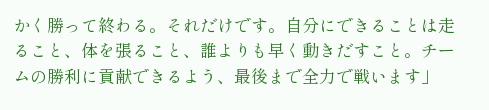かく勝って終わる。それだけです。自分にできることは走ること、体を張ること、誰よりも早く動きだすこと。チームの勝利に貢献できるよう、最後まで全力で戦います」